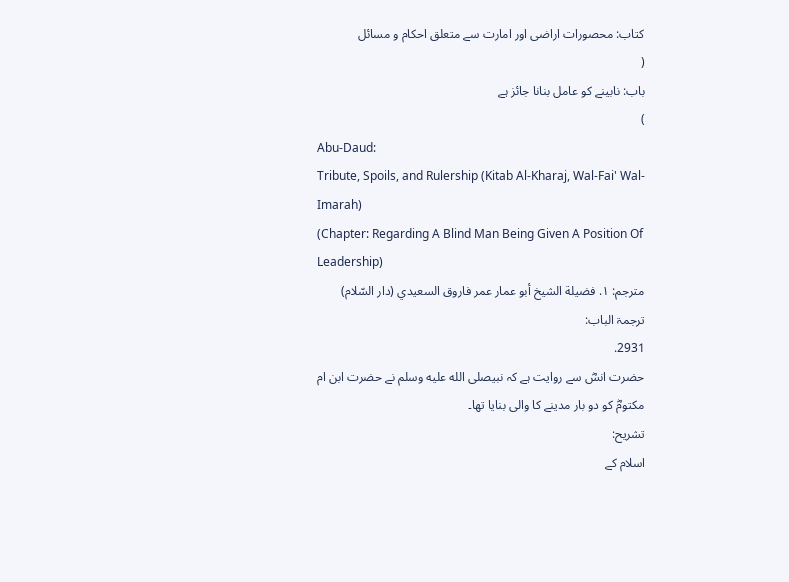کتاب: محصورات اراضی اور امارت سے متعلق احکام و مسائل
(
باب: نابینے کو عامل بنانا جائز ہے
)
Abu-Daud:
Tribute, Spoils, and Rulership (Kitab Al-Kharaj, Wal-Fai' Wal-Imarah)
(Chapter: Regarding A Blind Man Being Given A Position Of Leadership)
مترجم: ١. فضيلة الشيخ أبو عمار عمر فاروق السعيدي (دار السّلام)
ترجمۃ الباب:
2931.
حضرت انسؓ سے روایت ہے کہ نبیصلى الله عليه وسلم نے حضرت ابن ام مکتومؓ کو دو بار مدینے کا والی بنایا تھا۔
تشریح:
اسلام کے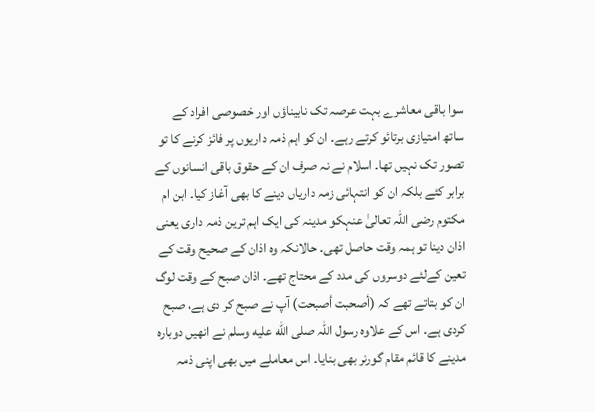سوا باقی معاشرے بہت عرصہ تک نابیناؤں اور خصوصی افراد کے ساتھ امتیازی برتائو کرتے رہے۔ ان کو اہم ذمہ داریوں پر فائز کرنے کا تو تصور تک نہیں تھا۔ اسلام نے نہ صرف ان کے حقوق باقی انسانوں کے برابر کئے بلکہ ان کو انتہائی زمہ داریاں دینے کا بھی آغاز کیا۔ ابن ام مکتوم رضی اللہ تعالیٰ عنہکو مدینہ کی ایک اہم ترین ذمہ داری یعنی اذان دینا تو ہمہ وقت حاصل تھی۔ حالانکہ وہ اذان کے صحیح وقت کے تعین کےلئے دوسروں کی مدد کے محتاج تھے۔ اذان صبح کے وقت لوگ ان کو بتاتے تھے کہ (أصحبت أصبحت) آپ نے صبح کر دی ہے، صبح کردی ہے۔ اس کے علاوہ رسول اللہ صلى الله عليه وسلم نے انھیں دوبارہ مدینے کا قائم مقام گورنر بھی بنایا۔ اس معاملے میں بھی اپنی ذمہ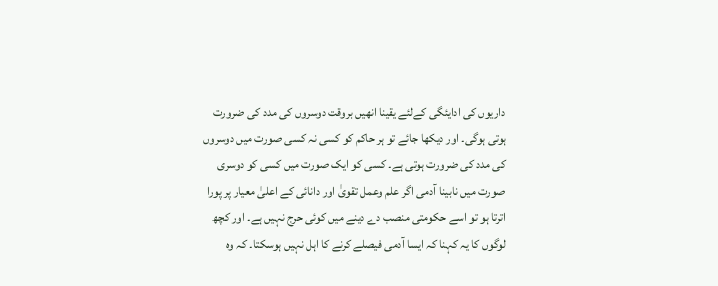داریوں کی ادایئگی کےلئے یقینا انھیں بروقت دوسروں کی مدد کی ضرورت ہوتی ہوگی۔ اور دیکھا جائے تو ہر حاکم کو کسی نہ کسی صورت میں دوسروں کی مدد کی ضرورت ہوتی ہے۔ کسی کو ایک صورت میں کسی کو دوسری صورت میں نابینا آدمی اگر علم وعمل تقویٰ اور دانائی کے اعلیٰ معیار پر پورا اترتا ہو تو اسے حکومتی منصب دے دینے میں کوئی حرج نہیں ہے۔ اور کچھ لوگوں کا یہ کہنا کہ ایسا آدمی فیصلے کرنے کا اہل نہیں ہوسکتا۔ کہ وہ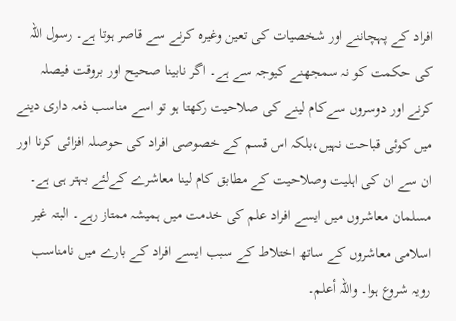افراد کے پہچاننے اور شخصیات کی تعین وغیرہ کرنے سے قاصر ہوتا ہے۔ رسول اللہ کی حکمت کو نہ سمجھنے کیوجہ سے ہے۔ اگر نابینا صحیح اور بروقت فیصلہ کرنے اور دوسروں سےکام لینے کی صلاحیت رکھتا ہو تو اسے مناسب ذمہ داری دینے میں کوئی قباحت نہیں،بلکہ اس قسم کے خصوصی افراد کی حوصلہ افزائی کرنا اور ان سے ان کی اہلیت وصلاحیت کے مطابق کام لینا معاشرے کےلئے بہتر ہی ہے۔ مسلمان معاشروں میں ایسے افراد علم کی خدمت میں ہمیشہ ممتاز رہے۔ البتہ غیر اسلامی معاشروں کے ساتھ اختلاط کے سبب ایسے افراد کے بارے میں نامناسب رویہ شروع ہوا۔ واللہ أعلم۔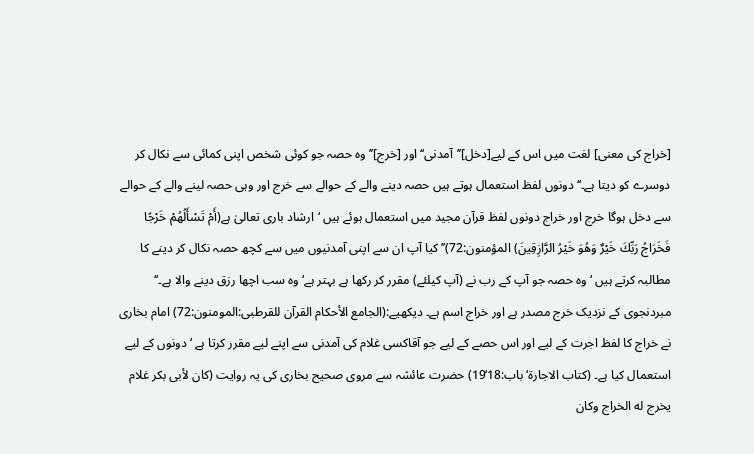[خراج كى معنى] لغت میں اس کے لیے[دخل]’’آمدنی‘‘ اور [خرج]’’وہ حصہ جو کوئی شخص اپنی کمائی سے نکال کر دوسرے کو دیتا ہے۔‘‘ دونوں لفظ استعمال ہوتے ہیں حصہ دینے والے کے حوالے سے خرج اور وہی حصہ لینے والے کے حوالے سے دخل ہوگا خرج اور خراج دونوں لفظ قرآن مجید میں استعمال ہوئے ہیں ‘ارشاد باری تعالیٰ ہے(أَمْ تَسْأَلُهُمْ خَرْجًا فَخَرَاجُ رَبِّكَ خَيْرٌ وَهُوَ خَيْرُ الرَّازِقِينَ) المؤمنون:72)’’ کیا آپ ان سے اپنی آمدنیوں میں سے کچھ حصہ نکال کر دینے کا مطالبہ کرتے ہیں ‘وہ حصہ جو آپ کے رب نے (آپ کیلئے) مقرر کر رکھا ہے بہتر ہے‘ وہ سب اچھا رزق دینے والا ہے۔‘‘ مبردنجوی کے نزدیک خرج مصدر ہے اور خراج اسم ہے۔ دیکھیے:(الجامع الأحكام القرآن للقرطبى:المومنون:72) امام بخاری نے خراج کا لفظ اجرت کے لیے اور اس حصے کے لیے جو آقاکسی غلام کی آمدنی سے اپنے لیے مقرر کرتا ہے ‘ دونوں کے لیے استعمال کیا ہے۔ (کتاب الاجارۃ‘باب:18‘19) حضرت عائشہ سے مروی صحیح بخاری کی یہ روایت (كان لأبى بكر غلام يخرج له الخراج وكان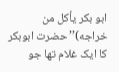ابو بكر يأكل من خراجه)’’حضرت ابوبکر کا ایک غلام تھا جو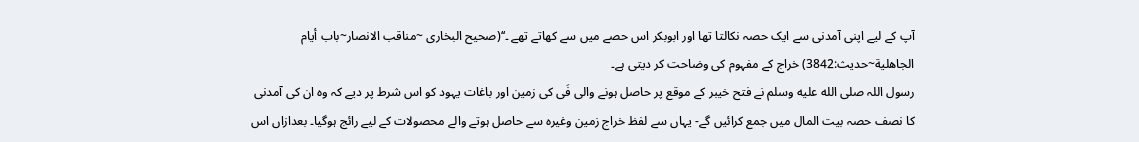آپ کے لیے اپنی آمدنی سے ایک حصہ نکالتا تھا اور ابوبکر اس حصے میں سے کھاتے تھے ۔‘‘(صحيح البخارى ~مناقب الانصار~باب أيام الجاهلية~حديث:3842) خراج کے مفہوم کی وضاحت کر دیتی ہے۔
رسول اللہ صلى الله عليه وسلم نے فتح خیبر کے موقع پر حاصل ہونے والی فَی کی زمین اور باغات یہود کو اس شرط پر دیے کہ وہ ان کی آمدنی کا نصف حصہ بیت المال میں جمع کرائیں گے- یہاں سے لفظ خراج زمین وغیرہ سے حاصل ہوتے والے محصولات کے لیے رائج ہوگیا۔ بعدازاں اس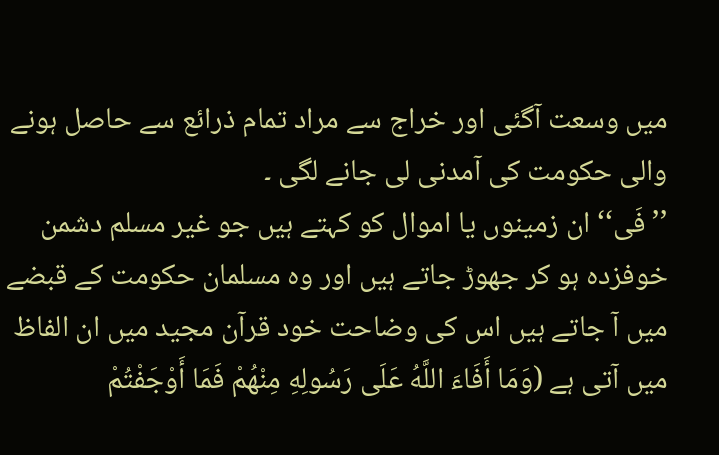میں وسعت آگئی اور خراج سے مراد تمام ذرائع سے حاصل ہونے والی حکومت کی آمدنی لی جانے لگی ۔
’’فَی‘‘ ان زمینوں یا اموال کو کہتے ہیں جو غیر مسلم دشمن خوفزدہ ہو کر جھوڑ جاتے ہیں اور وہ مسلمان حکومت کے قبضے میں آ جاتے ہیں اس کی وضاحت خود قرآن مجید میں ان الفاظ میں آتی ہے (وَمَا أَفَاءَ اللَّهُ عَلَى رَسُولِهِ مِنْهُمْ فَمَا أَوْجَفْتُمْ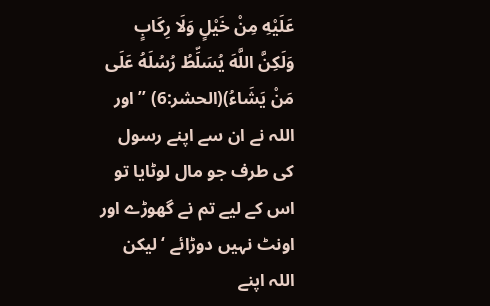عَلَيْهِ مِنْ خَيْلٍ وَلَا رِكَابٍ وَلَكِنَّ اللَّهَ يُسَلِّطُ رُسُلَهُ عَلَى مَنْ يَشَاءُ)(الحشر:6) ’’ اور اللہ نے ان سے اپنے رسول کی طرف جو مال لوٹایا تو اس کے لیے تم نے گھوڑے اور اونٹ نہیں دوڑائے ‘لیکن اللہ اپنے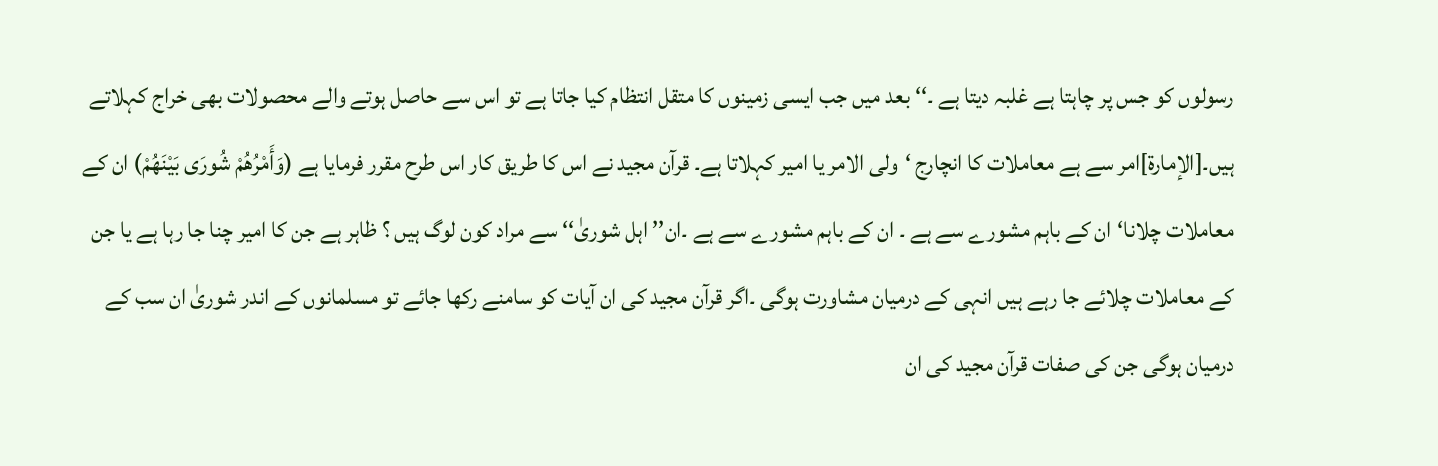رسولوں کو جس پر چاہتا ہے غلبہ دیتا ہے ۔‘‘ بعد میں جب ایسی زمینوں کا متقل انتظام کیا جاتا ہے تو اس سے حاصل ہوتے والے محصولات بھی خراج کہلاتے ہیں۔[الإمارة]امر سے ہے معاملات کا انچارج ‘ولی الامر یا امیر کہلاتا ہے۔ قرآن مجید نے اس کا طریق کار اس طرح مقرر فرمایا ہے (وَأَمْرُهُمْ شُورَى بَيْنَهُمْ) ان کے معاملات چلانا‘ان کے باہم مشورے سے ہے ۔ ان کے باہم مشورے سے ہے ۔ان’’ اہل شوریٰ‘‘ سے مراد کون لوگ ہیں ؟ ظاہر ہے جن کا امیر چنا جا رہا ہے یا جن کے معاملات چلائے جا رہے ہیں انہی کے درمیان مشاورت ہوگی ۔اگر قرآن مجید کی ان آیات کو سامنے رکھا جائے تو مسلمانوں کے اندر شوریٰ ان سب کے درمیان ہوگی جن کی صفات قرآن مجید کی ان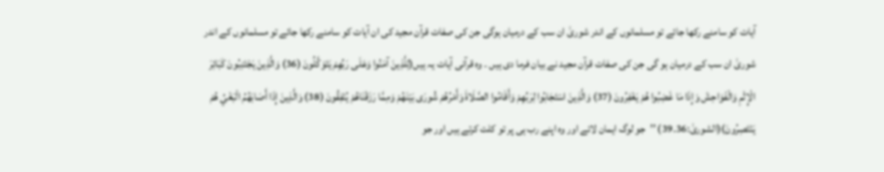آیات کو سامنے رکھا جائے تو مسلمانوں کے اندر شوریٰ ان سب کے درمیان ہوگی جن کی صفات قرآن مجید کی ان آیات کو سامنے رکھا جائے تو مسلمانوں کے اندر شوریٰ ان سب کے درمیان ہو گی جن کی صفات قرآن مجید نے بیان فرما دی ہیں ۔ وہ قرآنی آیات یہ ہیں(لِلَّذِينَ آمَنُوا وَعَلَى رَبِّهِمْ يَتَوَكَّلُونَ (36) وَالَّذِينَ يَجْتَنِبُونَ كَبَائِرَ الْإِثْمِ وَالْفَوَاحِشَ وَإِذَا مَا غَضِبُوا هُمْ يَغْفِرُونَ (37) وَالَّذِينَ اسْتَجَابُوا لِرَبِّهِمْ وَأَقَامُوا الصَّلَاةَ وَأَمْرُهُمْ شُورَى بَيْنَهُمْ وَمِمَّا رَزَقْنَاهُمْ يُنْفِقُونَ (38) وَالَّذِينَ إِذَا أَصَابَهُمُ الْبَغْيُ هُمْ يَنْتَصِرُونَ)(الشوریٰ:36۔39) ’’جو لوگ ایمان لائے اور وہ اپنے رب ہی پر تو کلت کرتے ہیں اور جو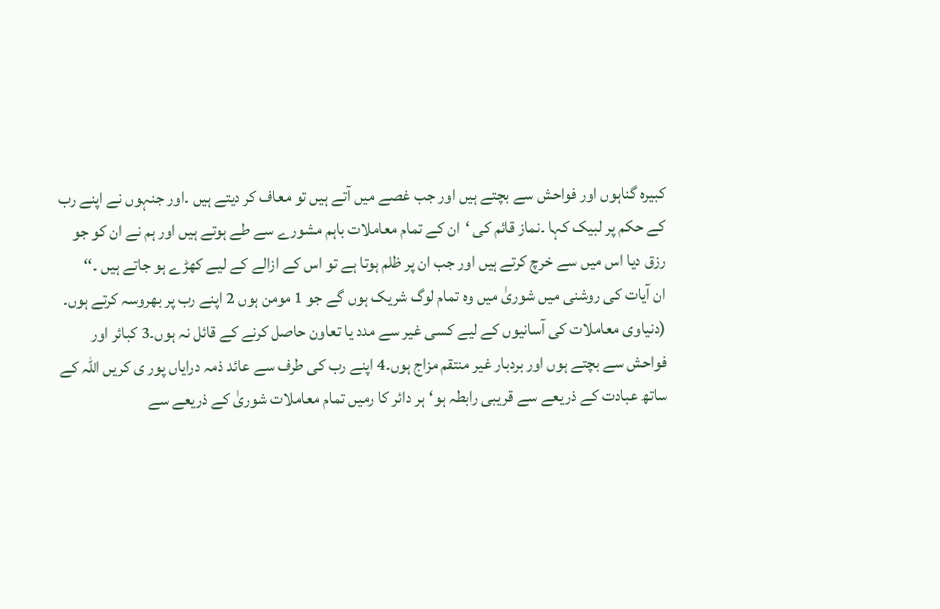کبیرہ گناہوں اور فواحش سے بچتے ہیں اور جب غصے میں آتے ہیں تو معاف کر دیتے ہیں ۔اور جنہوں نے اپنے رب کے حکم پر لبیک کہا ۔نماز قائم کی ‘ان کے تمام معاملات باہم مشورے سے طے ہوتے ہیں اور ہم نے ان کو جو رزق دیا اس میں سے خرچ کرتے ہیں اور جب ان پر ظلم ہوتا ہے تو اس کے ازالے کے لیے کھڑے ہو جاتے ہیں ۔‘‘
ان آیات کی روشنی میں شوریٰ میں وہ تمام لوگ شریک ہوں گے جو 1 مومن ہوں 2 اپنے رب پر بھروسہ کرتے ہوں۔ (دنیاوی معاملات کی آسانیوں کے لیے کسی غیر سے مدد یا تعاون حاصل کرنے کے قائل نہ ہوں۔3 کبائر اور فواحش سے بچتے ہوں اور بردبار غیر منتقم مزاج ہوں۔4 اپنے رب کی طرف سے عائد ذمہ درایاں پور ی کریں اللہ کے ساتھ عبادت کے ذریعے سے قریبی رابطہ ہو‘ہر دائر کا رمیں تمام معاملات شوریٰ کے ذریعے سے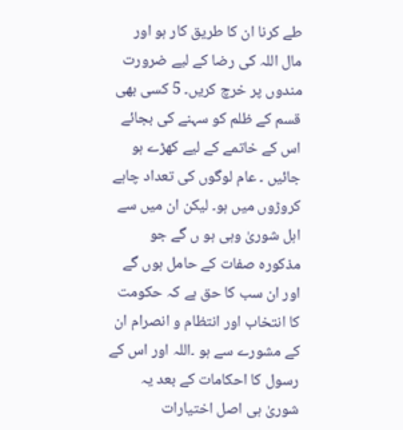طے کرنا ان کا طریق کار ہو اور مال اللہ کی رضا کے لیے ضرورت مندوں پر خرچ کریں۔ 5 کسی بھی قسم کے ظلم کو سہنے کی بجائے اس کے خاتمے کے لیے کھڑے ہو جائیں ۔ عام لوگوں کی تعداد چاہے کروڑوں میں ہو۔ لیکن ان میں سے اہل شوریٰ وہی ہو ں گے جو مذکورہ صفات کے حامل ہوں گے اور ان سب کا حق ہے کہ حکومت کا انتخاب اور انتظام و انصرام ان کے مشورے سے ہو ۔اللہ اور اس کے رسول کا احکامات کے بعد یہ شوریٰ ہی اصل اختیارات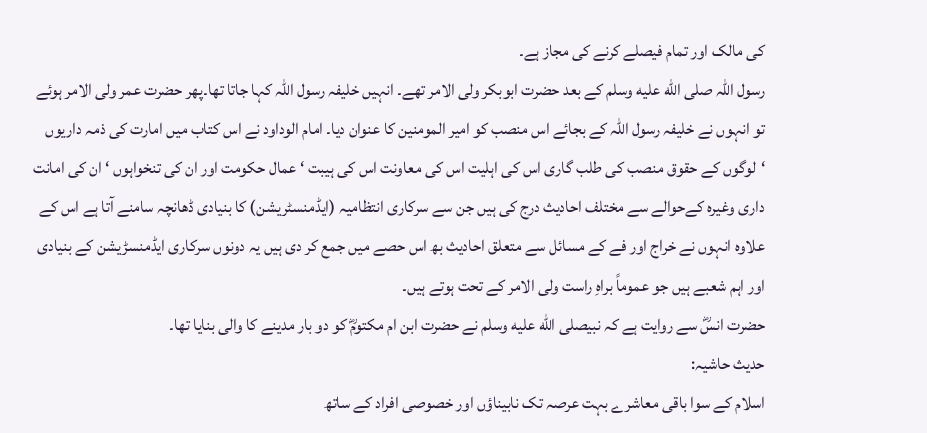کی مالک اور تمام فیصلے کرنے کی مجاز ہے۔
رسول اللہ صلى الله عليه وسلم کے بعد حضرت ابوبکر ولی الامر تھے۔ انہیں خلیفہ رسول اللہ کہا جاتا تھا۔پھر حضرت عمر ولی الامر ہوئے تو انہوں نے خلیفہ رسول اللہ کے بجائے اس منصب کو امیر المومنین کا عنوان دیا۔ امام الوداود نے اس کتاب میں امارت کی ذمہ داریوں ‘لوگوں کے حقوق منصب کی طلب گاری اس کی اہلیت اس کی معاونت اس کی ہیبت ‘ عمال حکومت اور ان کی تنخواہوں ‘ ان کی امانت داری وغیرہ کےحوالے سے مختلف احادیث درج کی ہیں جن سے سرکاری انتظامیہ (ایڈمنسٹریشن) کا بنیادی ڈھانچہ سامنے آتا ہے اس کے علاوہ انہوں نے خراج اور فے کے مسائل سے متعلق احادیث بھ اس حصے میں جمع کر دی ہیں یہ دونوں سرکاری ایڈمنسڑیشن کے بنیادی اور اہم شعبے ہیں جو عموماً براہِ راست ولی الامر کے تحت ہوتے ہیں۔
حضرت انسؓ سے روایت ہے کہ نبیصلى الله عليه وسلم نے حضرت ابن ام مکتومؓ کو دو بار مدینے کا والی بنایا تھا۔
حدیث حاشیہ:
اسلام کے سوا باقی معاشرے بہت عرصہ تک نابیناؤں اور خصوصی افراد کے ساتھ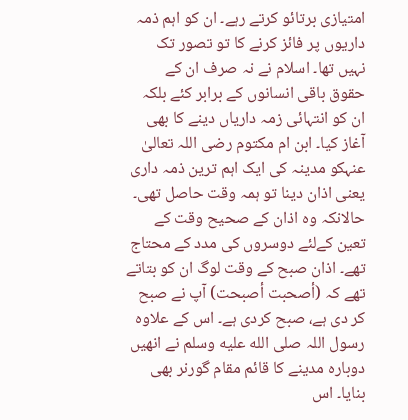امتیازی برتائو کرتے رہے۔ ان کو اہم ذمہ داریوں پر فائز کرنے کا تو تصور تک نہیں تھا۔ اسلام نے نہ صرف ان کے حقوق باقی انسانوں کے برابر کئے بلکہ ان کو انتہائی زمہ داریاں دینے کا بھی آغاز کیا۔ ابن ام مکتوم رضی اللہ تعالیٰ عنہکو مدینہ کی ایک اہم ترین ذمہ داری یعنی اذان دینا تو ہمہ وقت حاصل تھی۔ حالانکہ وہ اذان کے صحیح وقت کے تعین کےلئے دوسروں کی مدد کے محتاج تھے۔ اذان صبح کے وقت لوگ ان کو بتاتے تھے کہ (أصحبت أصبحت) آپ نے صبح کر دی ہے، صبح کردی ہے۔ اس کے علاوہ رسول اللہ صلى الله عليه وسلم نے انھیں دوبارہ مدینے کا قائم مقام گورنر بھی بنایا۔ اس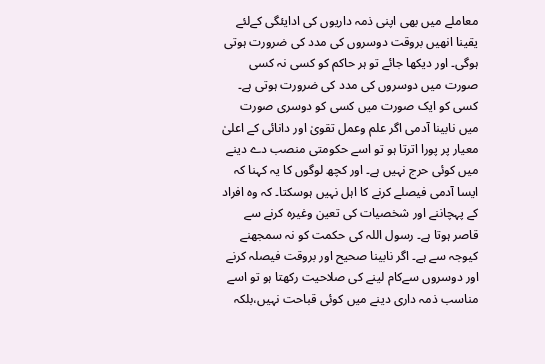معاملے میں بھی اپنی ذمہ داریوں کی ادایئگی کےلئے یقینا انھیں بروقت دوسروں کی مدد کی ضرورت ہوتی ہوگی۔ اور دیکھا جائے تو ہر حاکم کو کسی نہ کسی صورت میں دوسروں کی مدد کی ضرورت ہوتی ہے۔ کسی کو ایک صورت میں کسی کو دوسری صورت میں نابینا آدمی اگر علم وعمل تقویٰ اور دانائی کے اعلیٰ معیار پر پورا اترتا ہو تو اسے حکومتی منصب دے دینے میں کوئی حرج نہیں ہے۔ اور کچھ لوگوں کا یہ کہنا کہ ایسا آدمی فیصلے کرنے کا اہل نہیں ہوسکتا۔ کہ وہ افراد کے پہچاننے اور شخصیات کی تعین وغیرہ کرنے سے قاصر ہوتا ہے۔ رسول اللہ کی حکمت کو نہ سمجھنے کیوجہ سے ہے۔ اگر نابینا صحیح اور بروقت فیصلہ کرنے اور دوسروں سےکام لینے کی صلاحیت رکھتا ہو تو اسے مناسب ذمہ داری دینے میں کوئی قباحت نہیں،بلکہ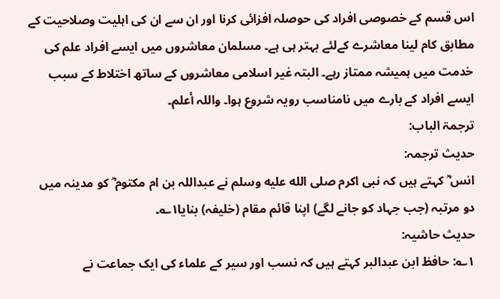اس قسم کے خصوصی افراد کی حوصلہ افزائی کرنا اور ان سے ان کی اہلیت وصلاحیت کے مطابق کام لینا معاشرے کےلئے بہتر ہی ہے۔ مسلمان معاشروں میں ایسے افراد علم کی خدمت میں ہمیشہ ممتاز رہے۔ البتہ غیر اسلامی معاشروں کے ساتھ اختلاط کے سبب ایسے افراد کے بارے میں نامناسب رویہ شروع ہوا۔ واللہ أعلم۔
ترجمۃ الباب:
حدیث ترجمہ:
انس ؓ کہتے ہیں کہ نبی اکرم صلى الله عليه وسلم نے عبداللہ بن ام مکتوم ؓ کو مدینہ میں دو مرتبہ (جب جہاد کو جانے لگے) اپنا قائم مقام (خلیفہ) بنایا۱؎۔
حدیث حاشیہ:
۱؎: حافظ ابن عبدالبر کہتے ہیں کہ نسب اور سیر کے علماء کی ایک جماعت نے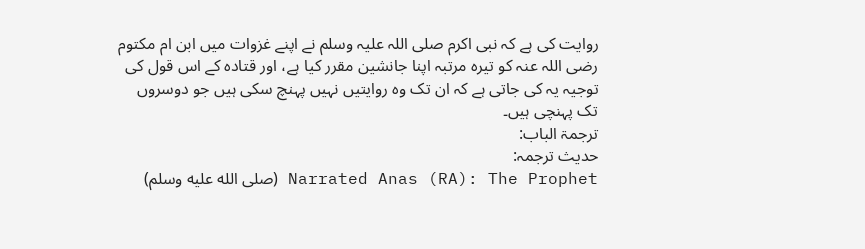روایت کی ہے کہ نبی اکرم صلی اللہ علیہ وسلم نے اپنے غزوات میں ابن ام مکتوم رضی اللہ عنہ کو تیرہ مرتبہ اپنا جانشین مقرر کیا ہے، اور قتادہ کے اس قول کی توجیہ یہ کی جاتی ہے کہ ان تک وہ روایتیں نہیں پہنچ سکی ہیں جو دوسروں تک پہنچی ہیں۔
ترجمۃ الباب:
حدیث ترجمہ:
Narrated Anas (RA): The Prophet (صلى الله عليه وسلم)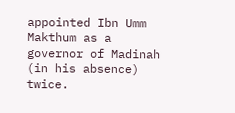appointed Ibn Umm Makthum as a governor of Madinah (in his absence) twice.